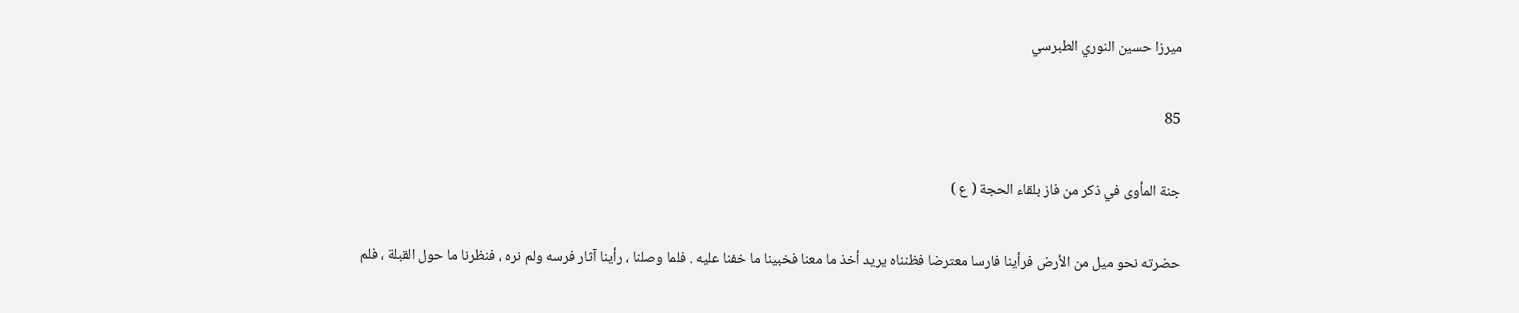ميرزا حسين النوري الطبرسي

85

جنة المأوى في ذكر من فاز بلقاء الحجة ( ع )

حضرته نحو ميل من الأرض فرأينا فارسا معترضا فظنناه يريد أخذ ما معنا فخبينا ما خفنا عليه . فلما وصلنا ، رأينا آثار فرسه ولم نره ، فنظرنا ما حول القبلة ، فلم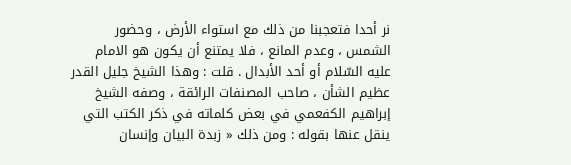نر أحدا فتعجبنا من ذلك مع استواء الأرض ، وحضور الشمس ، وعدم المانع ، فلا يمتنع أن يكون هو الامام عليه السّلام أو أحد الأبدال . قلت : وهذا الشيخ جليل القدر عظيم الشأن ، صاحب المصنفات الرائقة ، وصفه الشيخ إبراهيم الكفعمي في بعض كلماته في ذكر الكتب التي ينقل عنها بقوله : ومن ذلك « زبدة البيان وإنسان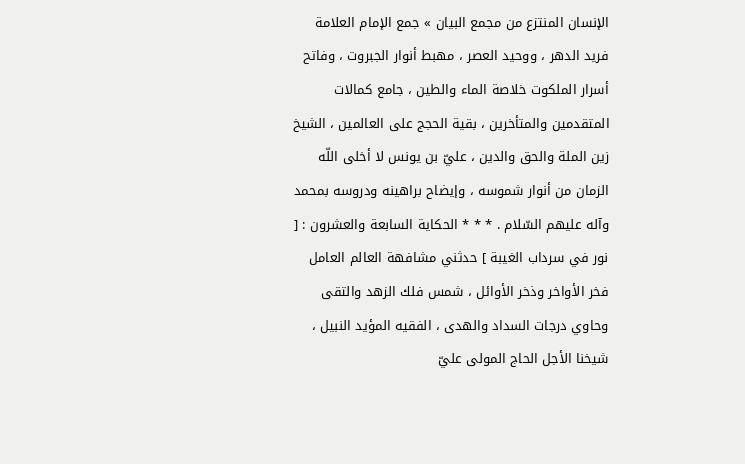الإنسان المنتزع من مجمع البيان » جمع الإمام العلامة فريد الدهر ، ووحيد العصر ، مهبط أنوار الجبروت ، وفاتح أسرار الملكوت خلاصة الماء والطين ، جامع كمالات المتقدمين والمتأخرين ، بقية الحجج على العالمين ، الشيخ زين الملة والحق والدين ، عليّ بن يونس لا أخلى اللّه الزمان من أنوار شموسه ، وإيضاح براهينه ودروسه بمحمد وآله عليهم السّلام . * * * الحكاية السابعة والعشرون : [ نور في سرداب الغيبة ] حدثني مشافهة العالم العامل فخر الأواخر وذخر الأوائل ، شمس فلك الزهد والتقى وحاوي درجات السداد والهدى ، الفقيه المؤيد النبيل ، شيخنا الأجل الحاج المولى عليّ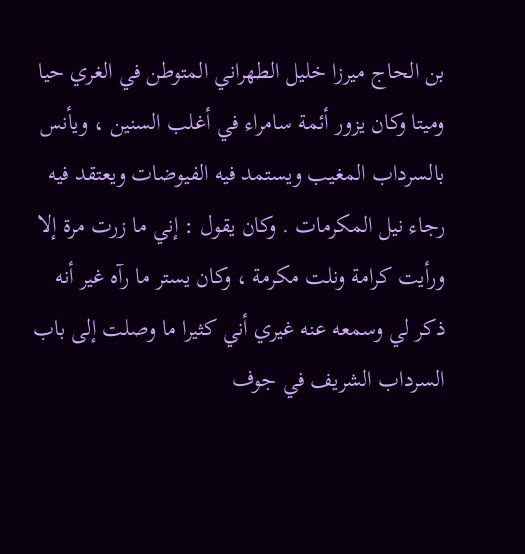بن الحاج ميرزا خليل الطهراني المتوطن في الغري حيا وميتا وكان يزور أئمة سامراء في أغلب السنين ، ويأنس بالسرداب المغيب ويستمد فيه الفيوضات ويعتقد فيه رجاء نيل المكرمات . وكان يقول : إني ما زرت مرة إلا ورأيت كرامة ونلت مكرمة ، وكان يستر ما رآه غير أنه ذكر لي وسمعه عنه غيري أني كثيرا ما وصلت إلى باب السرداب الشريف في جوف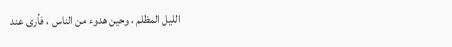الليل المظلم ، وحين هدوء من الناس ، فأرى عند